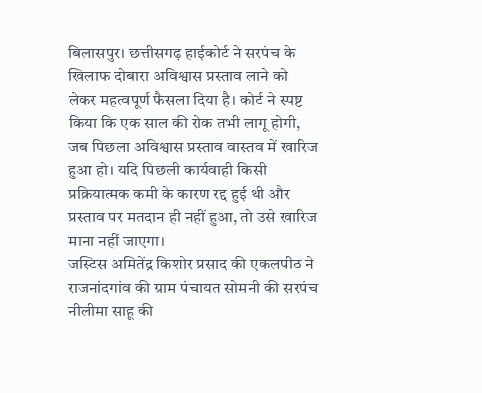बिलासपुर। छत्तीसगढ़ हाईकोर्ट ने सरपंच के खिलाफ दोबारा अविश्वास प्रस्ताव लाने को लेकर महत्वपूर्ण फैसला दिया है। कोर्ट ने स्पष्ट किया कि एक साल की रोक तभी लागू होगी, जब पिछला अविश्वास प्रस्ताव वास्तव में खारिज हुआ हो। यदि पिछली कार्यवाही किसी प्रक्रियात्मक कमी के कारण रद्द हुई थी और प्रस्ताव पर मतदान ही नहीं हुआ, तो उसे खारिज माना नहीं जाएगा।
जस्टिस अमितेंद्र किशोर प्रसाद की एकलपीठ ने राजनांदगांव की ग्राम पंचायत सोमनी की सरपंच नीलीमा साहू की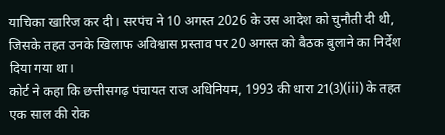याचिका खारिज कर दी। सरपंच ने 10 अगस्त 2026 के उस आदेश को चुनौती दी थी, जिसके तहत उनके खिलाफ अविश्वास प्रस्ताव पर 20 अगस्त को बैठक बुलाने का निर्देश दिया गया था।
कोर्ट ने कहा कि छत्तीसगढ़ पंचायत राज अधिनियम, 1993 की धारा 21(3)(iii) के तहत एक साल की रोक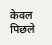केवल पिछले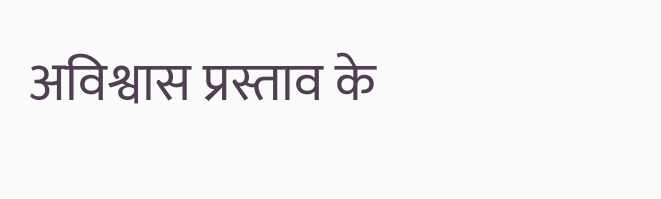अविश्वास प्रस्ताव के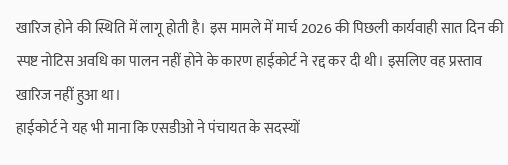खारिज होने की स्थिति में लागू होती है। इस मामले में मार्च 2026 की पिछली कार्यवाही सात दिन की स्पष्ट नोटिस अवधि का पालन नहीं होने के कारण हाईकोर्ट ने रद्द कर दी थी। इसलिए वह प्रस्ताव खारिज नहीं हुआ था।
हाईकोर्ट ने यह भी माना कि एसडीओ ने पंचायत के सदस्यों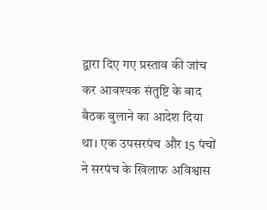द्वारा दिए गए प्रस्ताव की जांच कर आवश्यक संतुष्टि के बाद बैठक बुलाने का आदेश दिया था। एक उपसरपंच और 15 पंचों ने सरपंच के खिलाफ अविश्वास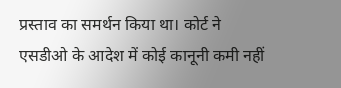प्रस्ताव का समर्थन किया था। कोर्ट ने एसडीओ के आदेश में कोई कानूनी कमी नहीं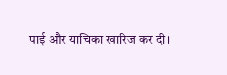पाई और याचिका खारिज कर दी।